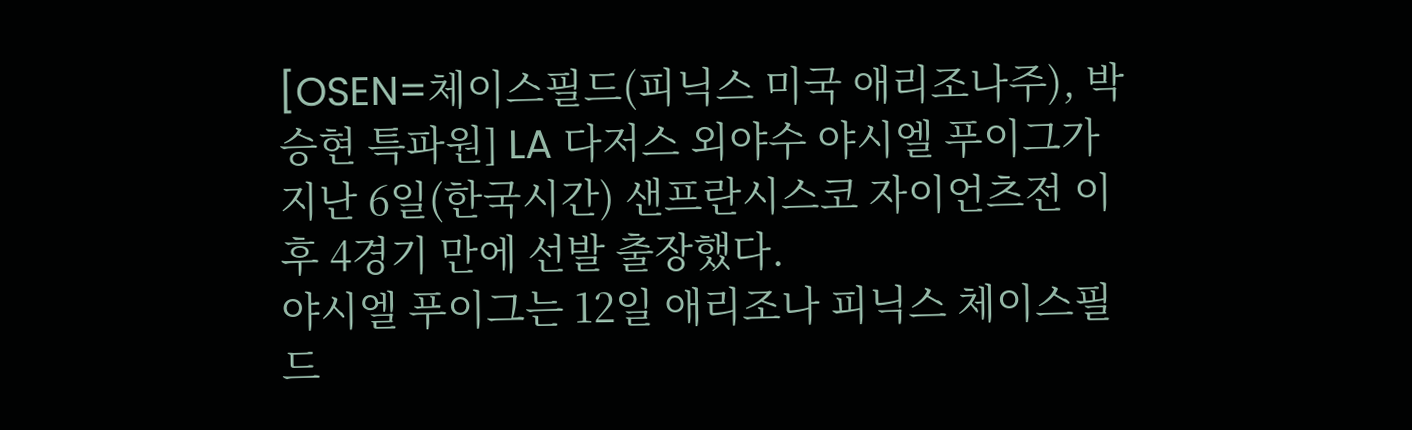[OSEN=체이스필드(피닉스 미국 애리조나주), 박승현 특파원] LA 다저스 외야수 야시엘 푸이그가 지난 6일(한국시간) 샌프란시스코 자이언츠전 이후 4경기 만에 선발 출장했다.
야시엘 푸이그는 12일 애리조나 피닉스 체이스필드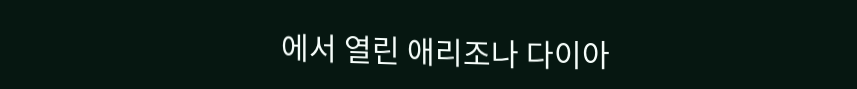에서 열린 애리조나 다이아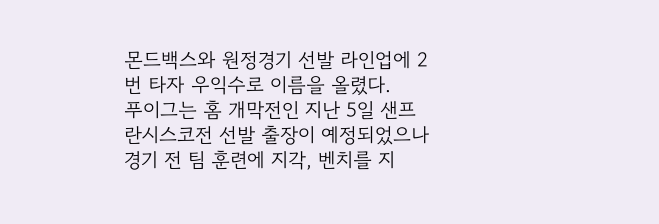몬드백스와 원정경기 선발 라인업에 2번 타자 우익수로 이름을 올렸다.
푸이그는 홈 개막전인 지난 5일 샌프란시스코전 선발 출장이 예정되었으나 경기 전 팀 훈련에 지각, 벤치를 지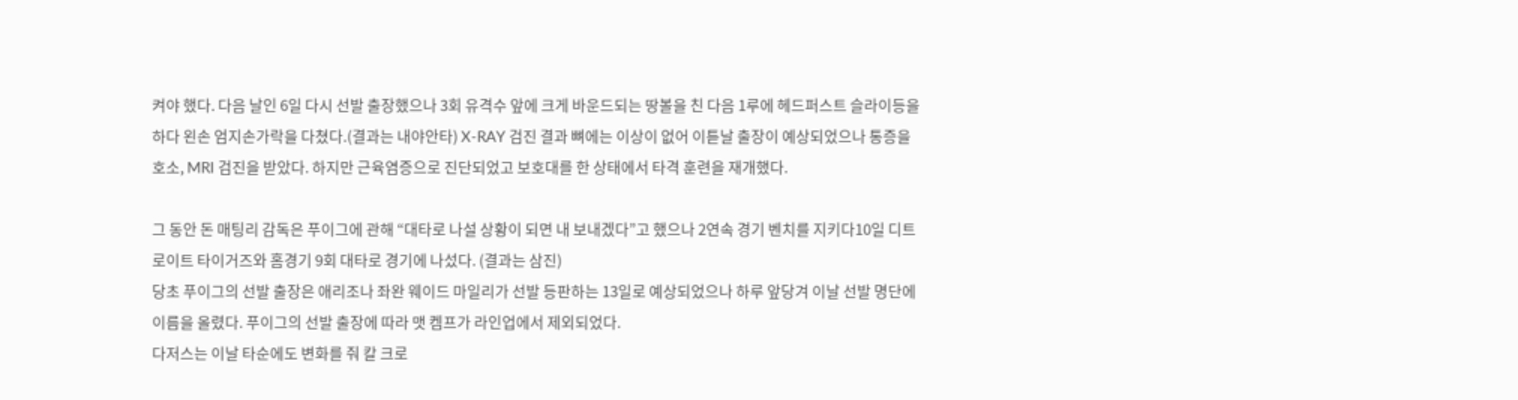켜야 했다. 다음 날인 6일 다시 선발 출장했으나 3회 유격수 앞에 크게 바운드되는 땅볼을 친 다음 1루에 헤드퍼스트 슬라이등을 하다 왼손 엄지손가락을 다쳤다.(결과는 내야안타) X-RAY 검진 결과 뼈에는 이상이 없어 이튿날 출장이 예상되었으나 통증을 호소, MRI 검진을 받았다. 하지만 근육염증으로 진단되었고 보호대를 한 상태에서 타격 훈련을 재개했다.

그 동안 돈 매팅리 감독은 푸이그에 관해 “대타로 나설 상황이 되면 내 보내겠다”고 했으나 2연속 경기 벤치를 지키다10일 디트로이트 타이거즈와 홈경기 9회 대타로 경기에 나섰다. (결과는 삼진)
당초 푸이그의 선발 출장은 애리조나 좌완 웨이드 마일리가 선발 등판하는 13일로 예상되었으나 하루 앞당겨 이날 선발 명단에 이름을 올렸다. 푸이그의 선발 출장에 따라 맷 켐프가 라인업에서 제외되었다.
다저스는 이날 타순에도 변화를 줘 칼 크로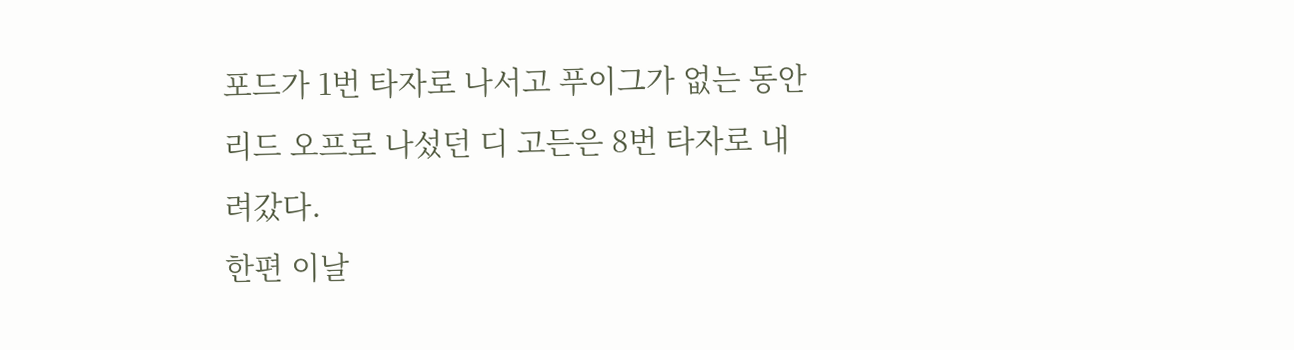포드가 1번 타자로 나서고 푸이그가 없는 동안 리드 오프로 나섰던 디 고든은 8번 타자로 내려갔다.
한편 이날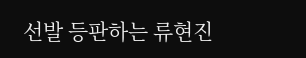선발 등판하는 류현진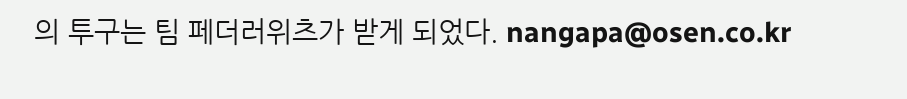의 투구는 팀 페더러위츠가 받게 되었다. nangapa@osen.co.kr